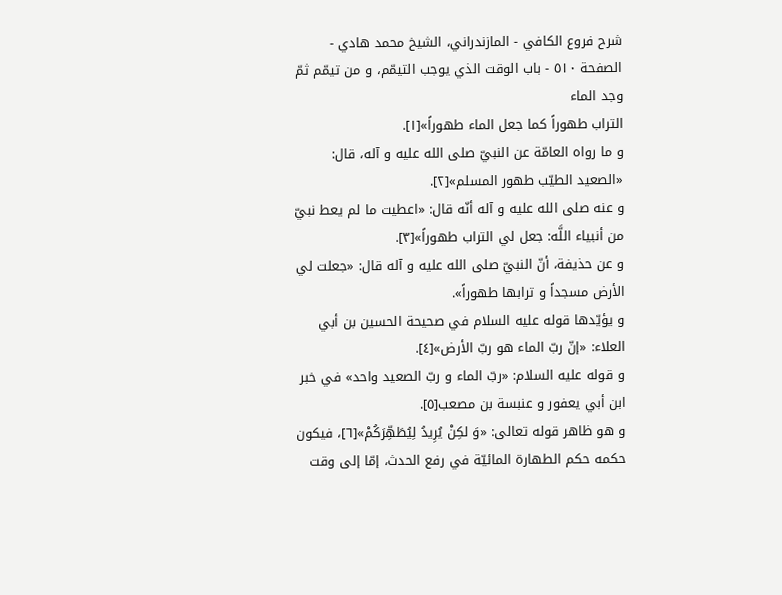شرح فروع الكافي - المازندراني، الشيخ محمد هادي - الصفحة ٥١٠ - باب الوقت الذي يوجب التيمّم، و من تيمّم ثمّ وجد الماء
التراب طهوراً كما جعل الماء طهوراً»[١].
و ما رواه العامّة عن النبيّ صلى الله عليه و آله، قال: «الصعيد الطيّب طهور المسلم»[٢].
و عنه صلى الله عليه و آله أنّه قال: «اعطيت ما لم يعط نبيّ من أنبياء اللَّه: جعل لي التراب طهوراً»[٣].
و عن حذيفة، أنّ النبيّ صلى الله عليه و آله قال: «جعلت لي الأرض مسجداً و ترابها طهوراً».
و يؤيّدها قوله عليه السلام في صحيحة الحسين بن أبي العلاء: «إنّ ربّ الماء هو ربّ الأرض»[٤].
و قوله عليه السلام: «ربّ الماء و ربّ الصعيد واحد» في خبر ابن أبي يعفور و عنبسة بن مصعب[٥].
و هو ظاهر قوله تعالى: «وَ لكِنْ يُرِيدُ لِيُطَهِّرَكُمْ»[٦]، فيكون حكمه حكم الطهارة المائيّة في رفع الحدث، إمّا إلى وقت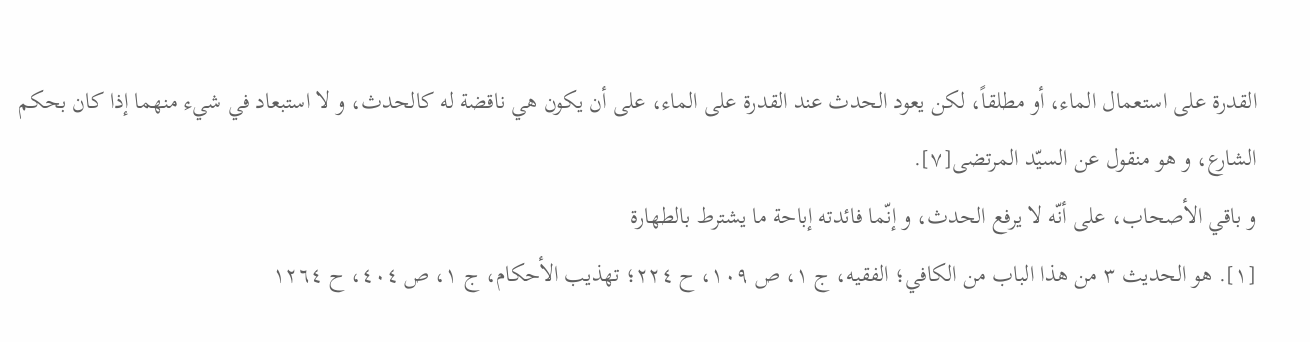القدرة على استعمال الماء، أو مطلقاً، لكن يعود الحدث عند القدرة على الماء، على أن يكون هي ناقضة له كالحدث، و لا استبعاد في شيء منهما إذا كان بحكم الشارع، و هو منقول عن السيّد المرتضى[٧].
و باقي الأصحاب، على أنّه لا يرفع الحدث، و إنّما فائدته إباحة ما يشترط بالطهارة
[١]. هو الحديث ٣ من هذا الباب من الكافي؛ الفقيه، ج ١، ص ١٠٩، ح ٢٢٤؛ تهذيب الأحكام، ج ١، ص ٤٠٤، ح ١٢٦٤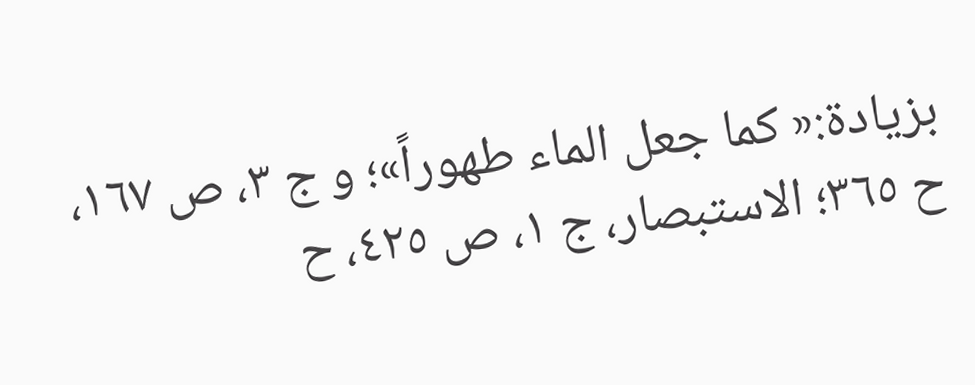بزيادة:« كما جعل الماء طهوراً»؛ و ج ٣، ص ١٦٧، ح ٣٦٥؛ الاستبصار، ج ١، ص ٤٢٥، ح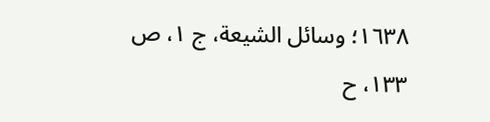١٦٣٨؛ وسائل الشيعة، ج ١، ص ١٣٣، ح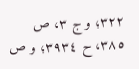٣٢٢؛ و ج ٣، ص ٣٨٥، ح ٣٩٣٤؛ و ص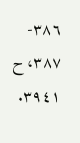٣٨٦- ٣٨٧، ح ٣٩٤١.